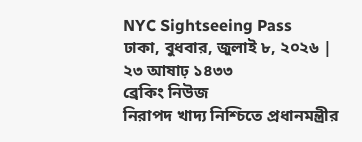NYC Sightseeing Pass
ঢাকা, বুধবার, জুলাই ৮, ২০২৬ | ২৩ আষাঢ় ১৪৩৩
ব্রেকিং নিউজ
নিরাপদ খাদ্য নিশ্চিতে প্রধানমন্ত্রীর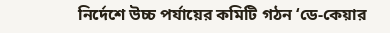নির্দেশে উচ্চ পর্যায়ের কমিটি গঠন ‘ডে-কেয়ার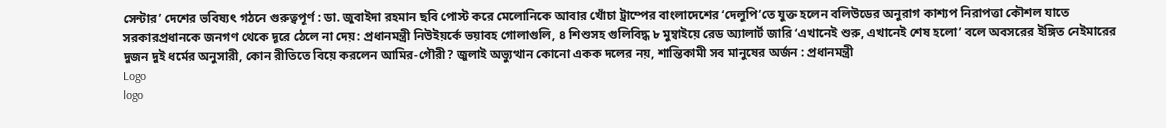সেন্টার’ দেশের ভবিষ্যৎ গঠনে গুরুত্বপূর্ণ : ডা. জুবাইদা রহমান ছবি পোস্ট করে মেলোনিকে আবার খোঁচা ট্রাম্পের বাংলাদেশের ‘দেলুপি’তে যুক্ত হলেন বলিউডের অনুরাগ কাশ্যপ নিরাপত্তা কৌশল যাতে সরকারপ্রধানকে জনগণ থেকে দূরে ঠেলে না দেয়: প্রধানমন্ত্রী নিউইয়র্কে ভয়াবহ গোলাগুলি, ৪ শিশুসহ গুলিবিদ্ধ ৮ মুম্বাইয়ে রেড অ্যালার্ট জারি ‘এখানেই শুরু, এখানেই শেষ হলো’ বলে অবসরের ইঙ্গিত নেইমারের দুজন দুই ধর্মের অনুসারী, কোন রীতিতে বিয়ে করলেন আমির-গৌরী? জুলাই অভ্যুত্থান কোনো একক দলের নয়, শান্তিকামী সব মানুষের অর্জন : প্রধানমন্ত্রী
Logo
logo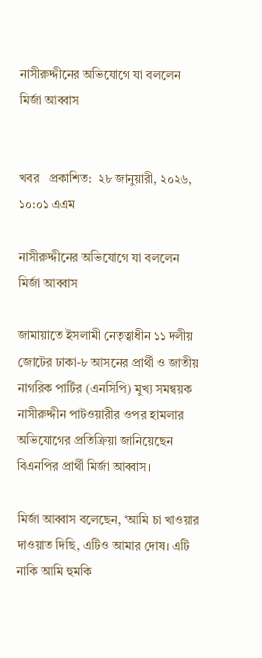নাসীরুদ্দীনের অভিযোগে যা বললেন মির্জা আব্বাস


খবর   প্রকাশিত:  ২৮ জানুয়ারী, ২০২৬, ১০:০১ এএম

নাসীরুদ্দীনের অভিযোগে যা বললেন মির্জা আব্বাস

জামায়াতে ইসলামী নেতৃত্বাধীন ১১ দলীয় জোটের ঢাকা-৮ আসনের প্রার্থী ও জাতীয় নাগরিক পার্টির (এনসিপি) মুখ্য সমন্বয়ক নাসীরুদ্দীন পাটওয়ারীর ওপর হামলার অভিযোগের প্রতিক্রিয়া জানিয়েছেন বিএনপির প্রার্থী মির্জা আব্বাস।

মির্জা আব্বাস বলেছেন, ‘আমি চা খাওয়ার দাওয়াত দিছি, এটিও আমার দোষ। এটি নাকি আমি হুমকি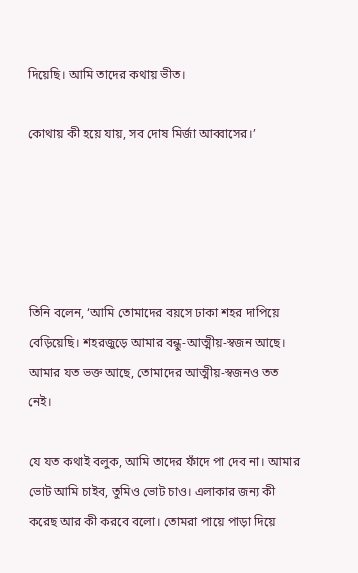দিয়েছি। আমি তাদের কথায় ভীত।

কোথায় কী হয়ে যায়, সব দোষ মির্জা আব্বাসের।’





তিনি বলেন, ‘আমি তোমাদের বয়সে ঢাকা শহর দাপিয়ে বেড়িয়েছি। শহরজুড়ে আমার বন্ধু-আত্মীয়-স্বজন আছে। আমার যত ভক্ত আছে, তোমাদের আত্মীয়-স্বজনও তত নেই।

যে যত কথাই বলুক, আমি তাদের ফাঁদে পা দেব না। আমার ভোট আমি চাইব, তুমিও ভোট চাও। এলাকার জন্য কী করেছ আর কী করবে বলো। তোমরা পায়ে পাড়া দিয়ে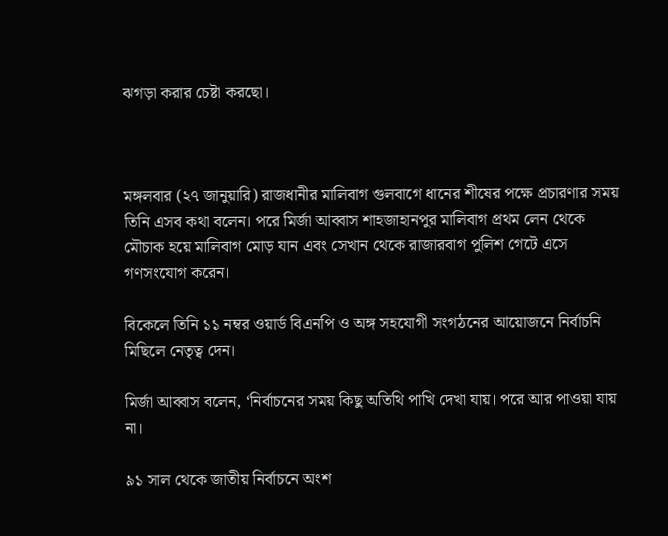ঝগড়া করার চেষ্টা করছো।



মঙ্গলবার (২৭ জানুয়ারি) রাজধানীর মালিবাগ গুলবাগে ধানের শীষের পক্ষে প্রচারণার সময় তিনি এসব কথা বলেন। পরে মির্জা আব্বাস শাহজাহানপুর মালিবাগ প্রথম লেন থেকে মৌচাক হয়ে মালিবাগ মোড় যান এবং সেখান থেকে রাজারবাগ পুলিশ গেটে এসে গণসংযোগ করেন।

বিকেলে তিনি ১১ নম্বর ওয়ার্ড বিএনপি ও অঙ্গ সহযোগী সংগঠনের আয়োজনে নির্বাচনি মিছিলে নেতৃত্ব দেন।

মির্জা আব্বাস বলেন, ‘নির্বাচনের সময় কিছু অতিথি পাখি দেখা যায়। পরে আর পাওয়া যায় না।

৯১ সাল থেকে জাতীয় নির্বাচনে অংশ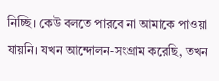নিচ্ছি। কেউ বলতে পারবে না আমাকে পাওয়া যায়নি। যখন আন্দোলন-সংগ্রাম করেছি, তখন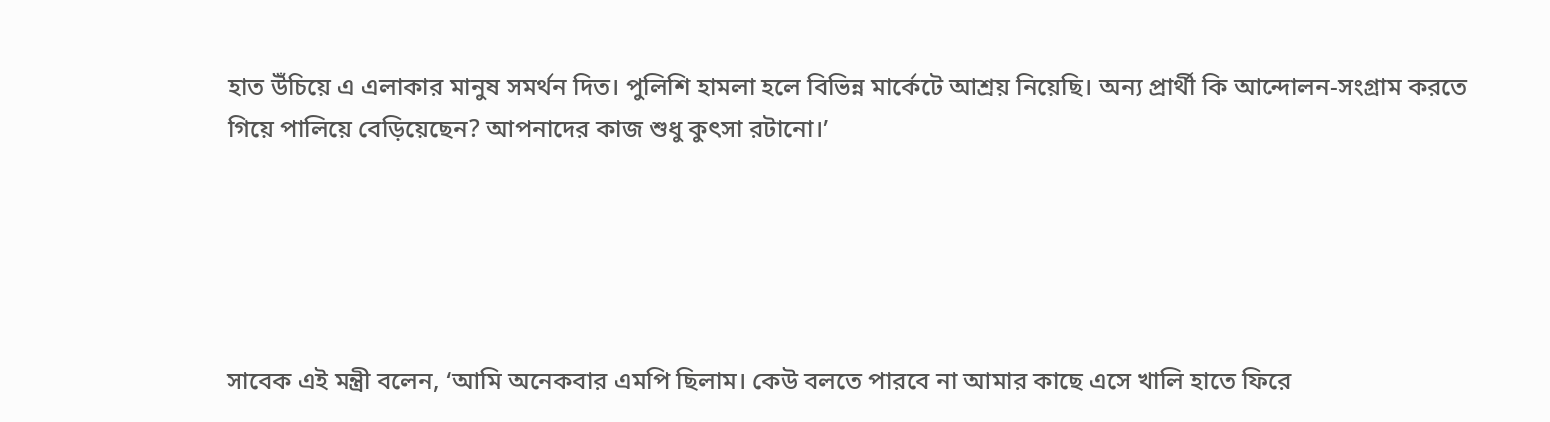হাত উঁচিয়ে এ এলাকার মানুষ সমর্থন দিত। পুলিশি হামলা হলে বিভিন্ন মার্কেটে আশ্রয় নিয়েছি। অন্য প্রার্থী কি আন্দোলন-সংগ্রাম করতে গিয়ে পালিয়ে বেড়িয়েছেন? আপনাদের কাজ শুধু কুৎসা রটানো।’





সাবেক এই মন্ত্রী বলেন, ‘আমি অনেকবার এমপি ছিলাম। কেউ বলতে পারবে না আমার কাছে এসে খালি হাতে ফিরে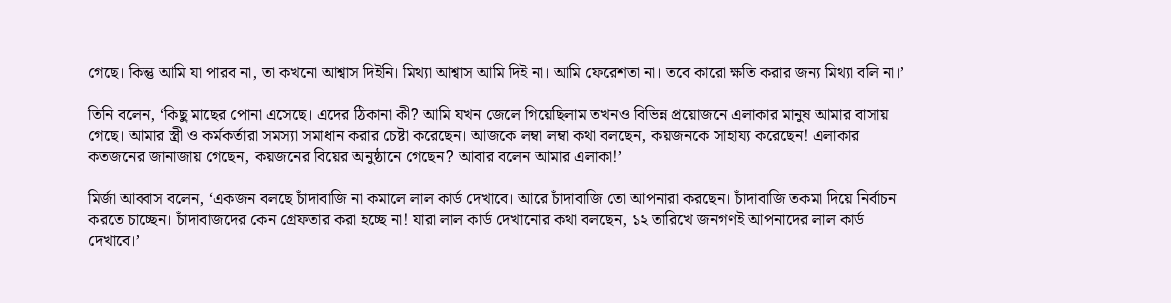গেছে। কিন্তু আমি যা পারব না, তা কখনো আশ্বাস দিইনি। মিথ্যা আশ্বাস আমি দিই না। আমি ফেরেশতা না। তবে কারো ক্ষতি করার জন্য মিথ্যা বলি না।’

তিনি বলেন, ‘কিছু মাছের পোনা এসেছে। এদের ঠিকানা কী? আমি যখন জেলে গিয়েছিলাম তখনও বিভিন্ন প্রয়োজনে এলাকার মানুষ আমার বাসায় গেছে। আমার স্ত্রী ও কর্মকর্তারা সমস্যা সমাধান করার চেষ্টা করেছেন। আজকে লম্বা লম্বা কথা বলছেন, কয়জনকে সাহায্য করেছেন! এলাকার কতজনের জানাজায় গেছেন, কয়জনের বিয়ের অনুষ্ঠানে গেছেন? আবার বলেন আমার এলাকা!’

মির্জা আব্বাস বলেন, ‘একজন বলছে চাঁদাবাজি না কমালে লাল কার্ড দেখাবে। আরে চাঁদাবাজি তো আপনারা করছেন। চাঁদাবাজি তকমা দিয়ে নির্বাচন করতে চাচ্ছেন। চাঁদাবাজদের কেন গ্রেফতার করা হচ্ছে না! যারা লাল কার্ড দেখানোর কথা বলছেন, ১২ তারিখে জনগণই আপনাদের লাল কার্ড দেখাবে।’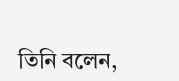তিনি বলেন,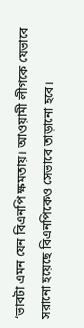‘ভাবটা এমন যেন বিএনপি ক্ষমতায়। আওয়ামী লীগকে যেভাবে সরানো হয়েছে বিএনপিকেও সেভাবে তাড়ানো হবে।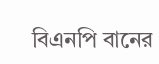বিএনপি বানের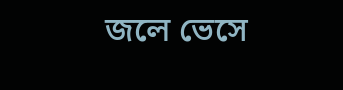জলে ভেসে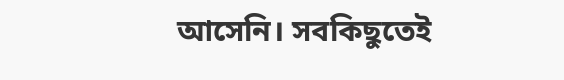আসেনি। সবকিছুতেই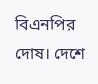বিএনপির দোষ। দেশে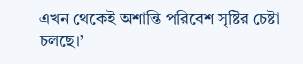এখন থেকেই অশান্তি পরিবেশ সৃষ্টির চেষ্টা চলছে।’